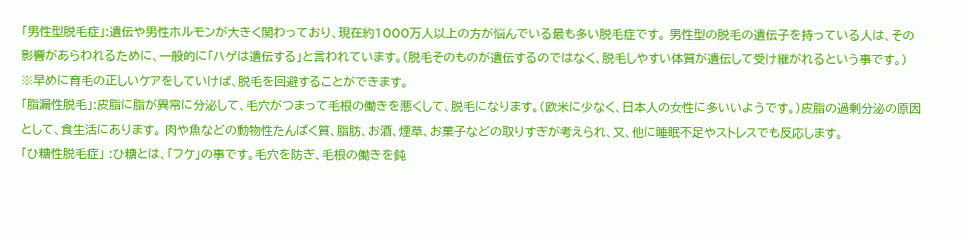「男性型脱毛症」:遺伝や男性ホルモンが大きく関わっており、現在約1000万人以上の方が悩んでいる最も多い脱毛症です。 男性型の脱毛の遺伝子を持っている人は、その影響があらわれるために、一般的に「ハゲは遺伝する」と言われています。(脱毛そのものが遺伝するのではなく、脱毛しやすい体質が遺伝して受け継がれるという事です。)
※早めに育毛の正しいケアをしていけば、脱毛を回避することができます。
「脂漏性脱毛」:皮脂に脂が異常に分泌して、毛穴がつまって毛根の働きを悪くして、脱毛になります。(欧米に少なく、日本人の女性に多いいようです。)皮脂の過剰分泌の原因として、食生活にあります。 肉や魚などの動物性たんぱく質、脂肪、お酒、煙草、お菓子などの取りすぎが考えられ、又、他に睡眠不足やストレスでも反応します。
「ひ糖性脱毛症」 :ひ糖とは、「フケ」の事です。毛穴を防ぎ、毛根の働きを鈍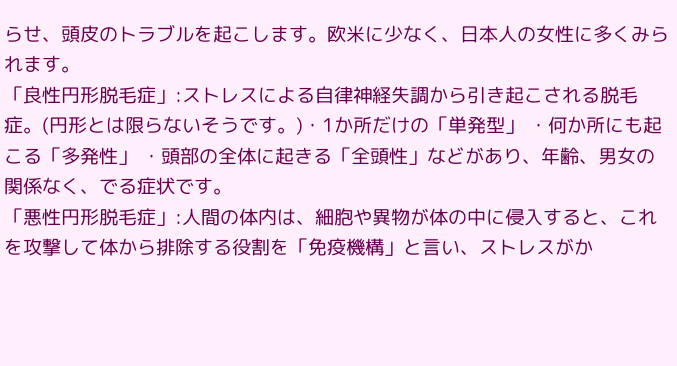らせ、頭皮のトラブルを起こします。欧米に少なく、日本人の女性に多くみられます。
「良性円形脱毛症」:ストレスによる自律神経失調から引き起こされる脱毛症。(円形とは限らないそうです。)・1か所だけの「単発型」 ・何か所にも起こる「多発性」 ・頭部の全体に起きる「全頭性」などがあり、年齢、男女の関係なく、でる症状です。
「悪性円形脱毛症」:人間の体内は、細胞や異物が体の中に侵入すると、これを攻撃して体から排除する役割を「免疫機構」と言い、ストレスがか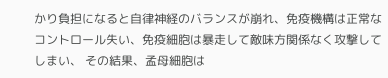かり負担になると自律神経のバランスが崩れ、免疫機構は正常なコントロール失い、免疫細胞は暴走して敵味方関係なく攻撃してしまい、 その結果、孟母細胞は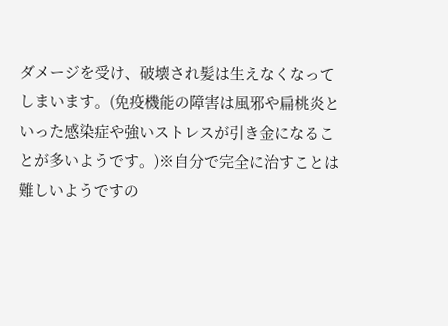ダメージを受け、破壊され髪は生えなくなってしまいます。(免疫機能の障害は風邪や扁桃炎といった感染症や強いストレスが引き金になることが多いようです。)※自分で完全に治すことは難しいようですの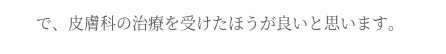で、皮膚科の治療を受けたほうが良いと思います。